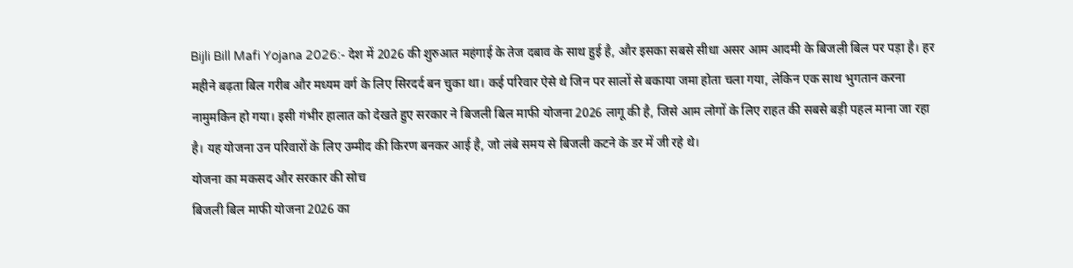Bijli Bill Mafi Yojana 2026:- देश में 2026 की शुरुआत महंगाई के तेज दबाव के साथ हुई है, और इसका सबसे सीधा असर आम आदमी के बिजली बिल पर पड़ा है। हर महीने बढ़ता बिल गरीब और मध्यम वर्ग के लिए सिरदर्द बन चुका था। कई परिवार ऐसे थे जिन पर सालों से बकाया जमा होता चला गया, लेकिन एक साथ भुगतान करना नामुमकिन हो गया। इसी गंभीर हालात को देखते हुए सरकार ने बिजली बिल माफी योजना 2026 लागू की है, जिसे आम लोगों के लिए राहत की सबसे बड़ी पहल माना जा रहा है। यह योजना उन परिवारों के लिए उम्मीद की किरण बनकर आई है, जो लंबे समय से बिजली कटने के डर में जी रहे थे।
योजना का मकसद और सरकार की सोच
बिजली बिल माफी योजना 2026 का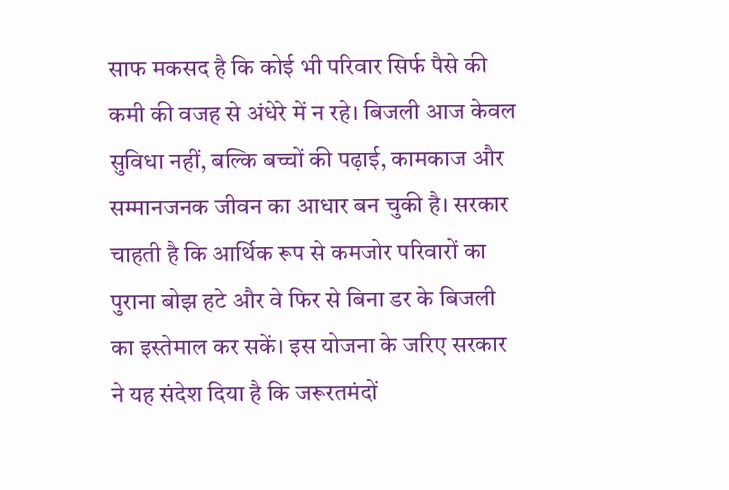साफ मकसद है कि कोई भी परिवार सिर्फ पैसे की कमी की वजह से अंधेरे में न रहे। बिजली आज केवल सुविधा नहीं, बल्कि बच्चों की पढ़ाई, कामकाज और सम्मानजनक जीवन का आधार बन चुकी है। सरकार चाहती है कि आर्थिक रूप से कमजोर परिवारों का पुराना बोझ हटे और वे फिर से बिना डर के बिजली का इस्तेमाल कर सकें। इस योजना के जरिए सरकार ने यह संदेश दिया है कि जरूरतमंदों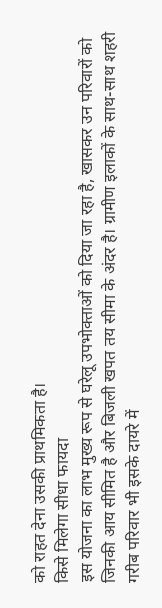को राहत देना उसकी प्राथमिकता है।
किसे मिलेगा सीधा फायदा
इस योजना का लाभ मुख्य रूप से घरेलू उपभोक्ताओं को दिया जा रहा है, खासकर उन परिवारों को जिनकी आय सीमित है और बिजली खपत तय सीमा के अंदर है। ग्रामीण इलाकों के साथ-साथ शहरी गरीब परिवार भी इसके दायरे में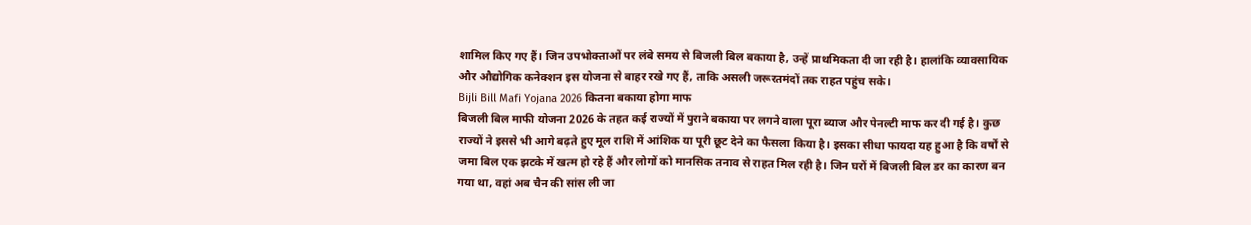शामिल किए गए हैं। जिन उपभोक्ताओं पर लंबे समय से बिजली बिल बकाया है, उन्हें प्राथमिकता दी जा रही है। हालांकि व्यावसायिक और औद्योगिक कनेक्शन इस योजना से बाहर रखे गए हैं, ताकि असली जरूरतमंदों तक राहत पहुंच सके।
Bijli Bill Mafi Yojana 2026 कितना बकाया होगा माफ
बिजली बिल माफी योजना 2026 के तहत कई राज्यों में पुराने बकाया पर लगने वाला पूरा ब्याज और पेनल्टी माफ कर दी गई है। कुछ राज्यों ने इससे भी आगे बढ़ते हुए मूल राशि में आंशिक या पूरी छूट देने का फैसला किया है। इसका सीधा फायदा यह हुआ है कि वर्षों से जमा बिल एक झटके में खत्म हो रहे हैं और लोगों को मानसिक तनाव से राहत मिल रही है। जिन घरों में बिजली बिल डर का कारण बन गया था, वहां अब चैन की सांस ली जा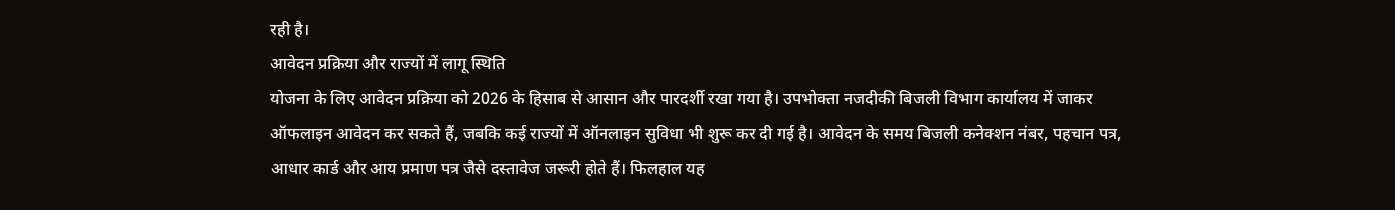रही है।
आवेदन प्रक्रिया और राज्यों में लागू स्थिति
योजना के लिए आवेदन प्रक्रिया को 2026 के हिसाब से आसान और पारदर्शी रखा गया है। उपभोक्ता नजदीकी बिजली विभाग कार्यालय में जाकर ऑफलाइन आवेदन कर सकते हैं, जबकि कई राज्यों में ऑनलाइन सुविधा भी शुरू कर दी गई है। आवेदन के समय बिजली कनेक्शन नंबर, पहचान पत्र, आधार कार्ड और आय प्रमाण पत्र जैसे दस्तावेज जरूरी होते हैं। फिलहाल यह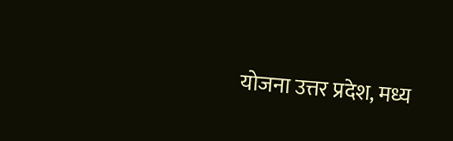योजना उत्तर प्रदेश, मध्य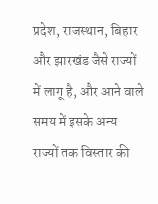प्रदेश, राजस्थान, बिहार और झारखंड जैसे राज्यों में लागू है, और आने वाले समय में इसके अन्य राज्यों तक विस्तार की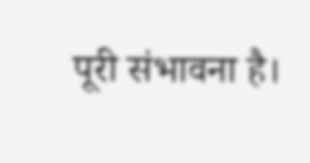पूरी संभावना है।